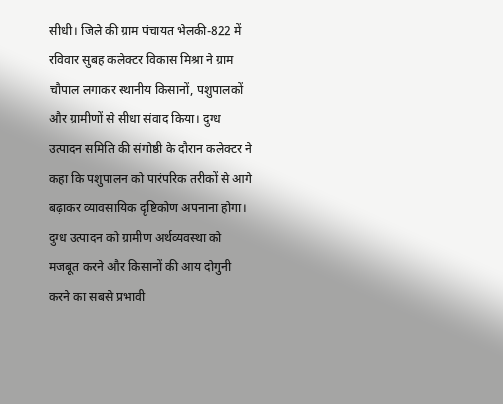सीधी। जिले की ग्राम पंचायत भेलकी-822 में रविवार सुबह कलेक्टर विकास मिश्रा ने ग्राम चौपाल लगाकर स्थानीय किसानों, पशुपालकों और ग्रामीणों से सीधा संवाद किया। दुग्ध उत्पादन समिति की संगोष्ठी के दौरान कलेक्टर ने कहा कि पशुपालन को पारंपरिक तरीकों से आगे बढ़ाकर व्यावसायिक दृष्टिकोण अपनाना होगा। दुग्ध उत्पादन को ग्रामीण अर्थव्यवस्था को मजबूत करने और किसानों की आय दोगुनी करने का सबसे प्रभावी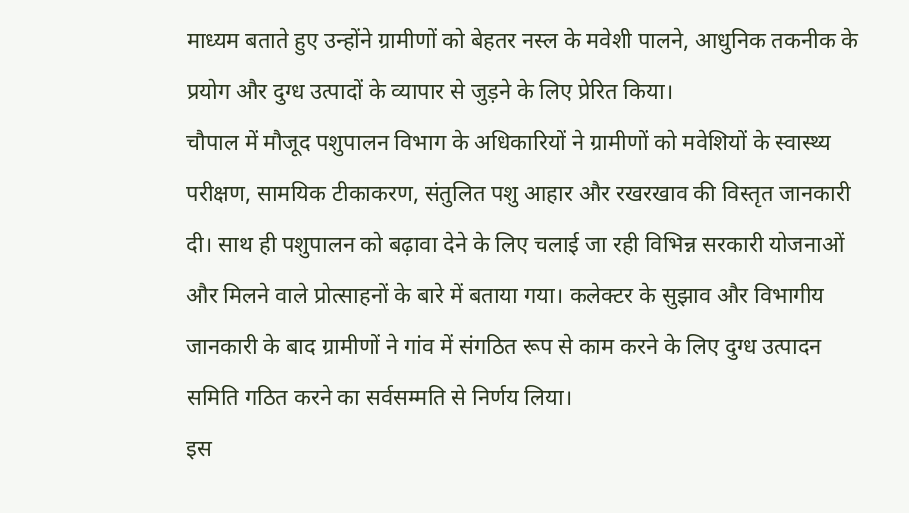माध्यम बताते हुए उन्होंने ग्रामीणों को बेहतर नस्ल के मवेशी पालने, आधुनिक तकनीक के प्रयोग और दुग्ध उत्पादों के व्यापार से जुड़ने के लिए प्रेरित किया।
चौपाल में मौजूद पशुपालन विभाग के अधिकारियों ने ग्रामीणों को मवेशियों के स्वास्थ्य परीक्षण, सामयिक टीकाकरण, संतुलित पशु आहार और रखरखाव की विस्तृत जानकारी दी। साथ ही पशुपालन को बढ़ावा देने के लिए चलाई जा रही विभिन्न सरकारी योजनाओं और मिलने वाले प्रोत्साहनों के बारे में बताया गया। कलेक्टर के सुझाव और विभागीय जानकारी के बाद ग्रामीणों ने गांव में संगठित रूप से काम करने के लिए दुग्ध उत्पादन समिति गठित करने का सर्वसम्मति से निर्णय लिया।
इस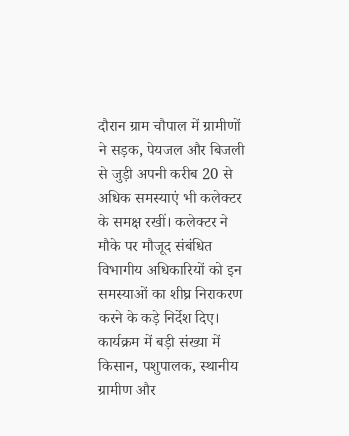दौरान ग्राम चौपाल में ग्रामीणों ने सड़क, पेयजल और बिजली से जुड़ी अपनी करीब 20 से अधिक समस्याएं भी कलेक्टर के समक्ष रखीं। कलेक्टर ने मौके पर मौजूद संबंधित विभागीय अधिकारियों को इन समस्याओं का शीघ्र निराकरण करने के कड़े निर्देश दिए। कार्यक्रम में बड़ी संख्या में किसान, पशुपालक, स्थानीय ग्रामीण और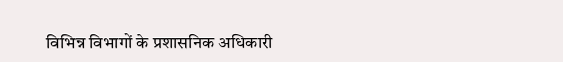विभिन्न विभागों के प्रशासनिक अधिकारी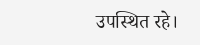उपस्थित रहे।